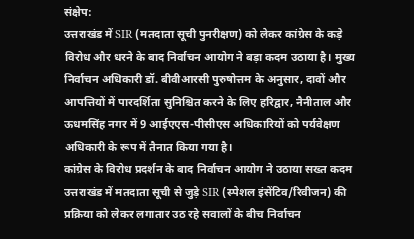संक्षेप:
उत्तराखंड में SIR (मतदाता सूची पुनरीक्षण) को लेकर कांग्रेस के कड़े विरोध और धरने के बाद निर्वाचन आयोग ने बड़ा कदम उठाया है। मुख्य निर्वाचन अधिकारी डॉ. बीवीआरसी पुरुषोत्तम के अनुसार, दावों और आपत्तियों में पारदर्शिता सुनिश्चित करने के लिए हरिद्वार, नैनीताल और ऊधमसिंह नगर में 9 आईएएस-पीसीएस अधिकारियों को पर्यवेक्षण अधिकारी के रूप में तैनात किया गया है।
कांग्रेस के विरोध प्रदर्शन के बाद निर्वाचन आयोग ने उठाया सख्त कदम
उत्तराखंड में मतदाता सूची से जुड़े SIR (स्पेशल इंसेंटिव/रिवीजन) की प्रक्रिया को लेकर लगातार उठ रहे सवालों के बीच निर्वाचन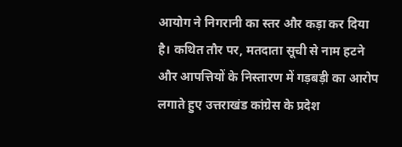आयोग ने निगरानी का स्तर और कड़ा कर दिया है। कथित तौर पर, मतदाता सूची से नाम हटने और आपत्तियों के निस्तारण में गड़बड़ी का आरोप लगाते हुए उत्तराखंड कांग्रेस के प्रदेश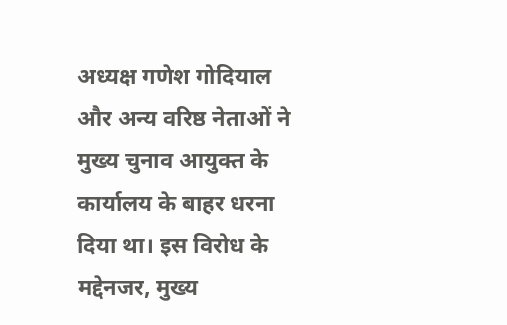अध्यक्ष गणेश गोदियाल और अन्य वरिष्ठ नेताओं ने मुख्य चुनाव आयुक्त के कार्यालय के बाहर धरना दिया था। इस विरोध के मद्देनजर, मुख्य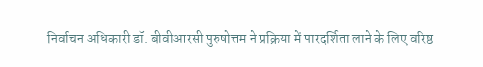निर्वाचन अधिकारी डॉ. बीवीआरसी पुरुषोत्तम ने प्रक्रिया में पारदर्शिता लाने के लिए वरिष्ठ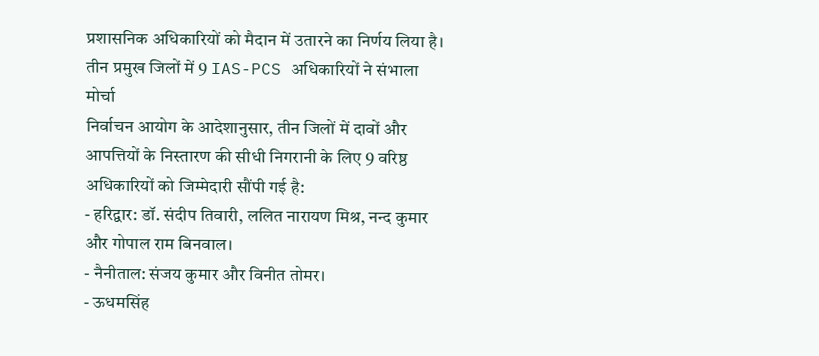प्रशासनिक अधिकारियों को मैदान में उतारने का निर्णय लिया है।
तीन प्रमुख जिलों में 9 IAS-PCS अधिकारियों ने संभाला मोर्चा
निर्वाचन आयोग के आदेशानुसार, तीन जिलों में दावों और आपत्तियों के निस्तारण की सीधी निगरानी के लिए 9 वरिष्ठ अधिकारियों को जिम्मेदारी सौंपी गई है:
- हरिद्वार: डॉ. संदीप तिवारी, ललित नारायण मिश्र, नन्द कुमार और गोपाल राम बिनवाल।
- नैनीताल: संजय कुमार और विनीत तोमर।
- ऊधमसिंह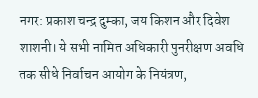नगर: प्रकाश चन्द्र दुम्का, जय किशन और दिवेश शाशनी। ये सभी नामित अधिकारी पुनरीक्षण अवधि तक सीधे निर्वाचन आयोग के नियंत्रण,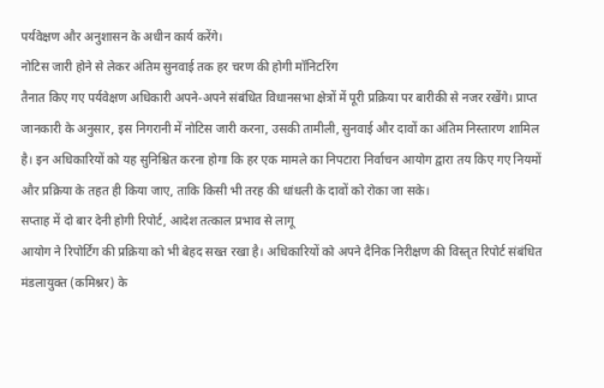पर्यवेक्षण और अनुशासन के अधीन कार्य करेंगे।
नोटिस जारी होने से लेकर अंतिम सुनवाई तक हर चरण की होगी मॉनिटरिंग
तैनात किए गए पर्यवेक्षण अधिकारी अपने-अपने संबंधित विधानसभा क्षेत्रों में पूरी प्रक्रिया पर बारीकी से नजर रखेंगे। प्राप्त जानकारी के अनुसार, इस निगरानी में नोटिस जारी करना, उसकी तामीली, सुनवाई और दावों का अंतिम निस्तारण शामिल है। इन अधिकारियों को यह सुनिश्चित करना होगा कि हर एक मामले का निपटारा निर्वाचन आयोग द्वारा तय किए गए नियमों और प्रक्रिया के तहत ही किया जाए, ताकि किसी भी तरह की धांधली के दावों को रोका जा सके।
सप्ताह में दो बार देनी होगी रिपोर्ट, आदेश तत्काल प्रभाव से लागू
आयोग ने रिपोर्टिंग की प्रक्रिया को भी बेहद सख्त रखा है। अधिकारियों को अपने दैनिक निरीक्षण की विस्तृत रिपोर्ट संबंधित मंडलायुक्त (कमिश्नर) के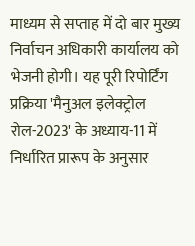माध्यम से सप्ताह में दो बार मुख्य निर्वाचन अधिकारी कार्यालय को भेजनी होगी। यह पूरी रिपोर्टिंग प्रक्रिया 'मैनुअल इलेक्ट्रोल रोल-2023' के अध्याय-11 में निर्धारित प्रारूप के अनुसार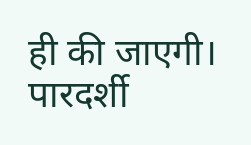ही की जाएगी। पारदर्शी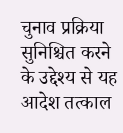चुनाव प्रक्रिया सुनिश्चित करने के उद्देश्य से यह आदेश तत्काल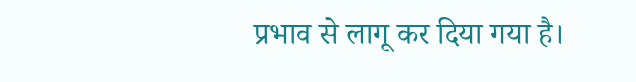प्रभाव से लागू कर दिया गया है।